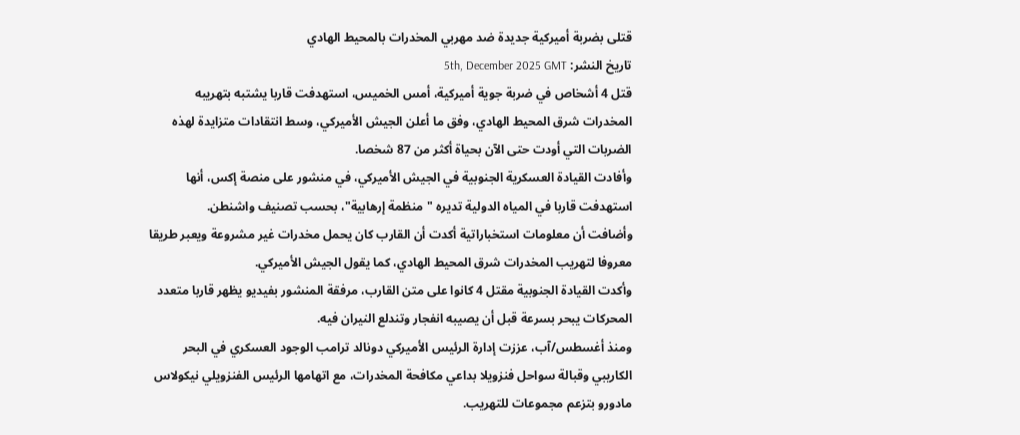قتلى بضربة أميركية جديدة ضد مهربي المخدرات بالمحيط الهادي
تاريخ النشر: 5th, December 2025 GMT
قتل 4 أشخاص في ضربة جوية أميركية، أمس الخميس، استهدفت قاربا يشتبه بتهريبه المخدرات شرق المحيط الهادي، وفق ما أعلن الجيش الأميركي، وسط انتقادات متزايدة لهذه الضربات التي أودت حتى الآن بحياة أكثر من 87 شخصا.
وأفادت القيادة العسكرية الجنوبية في الجيش الأميركي، في منشور على منصة إكس، أنها استهدفت قاربا في المياه الدولية تديره "منظمة إرهابية"، بحسب تصنيف واشنطن.
وأضافت أن معلومات استخباراتية أكدت أن القارب كان يحمل مخدرات غير مشروعة ويعبر طريقا معروفا لتهريب المخدرات شرق المحيط الهادي، كما يقول الجيش الأميركي.
وأكدت القيادة الجنوبية مقتل 4 كانوا على متن القارب، مرفقة المنشور بفيديو يظهر قاربا متعدد المحركات يبحر بسرعة قبل أن يصيبه انفجار وتندلع النيران فيه.
ومنذ أغسطس/آب، عززت إدارة الرئيس الأميركي دونالد ترامب الوجود العسكري في البحر الكاريبي وقبالة سواحل فنزويلا بداعي مكافحة المخدرات، مع اتهامها الرئيس الفنزويلي نيكولاس مادورو بتزعم مجموعات للتهريب.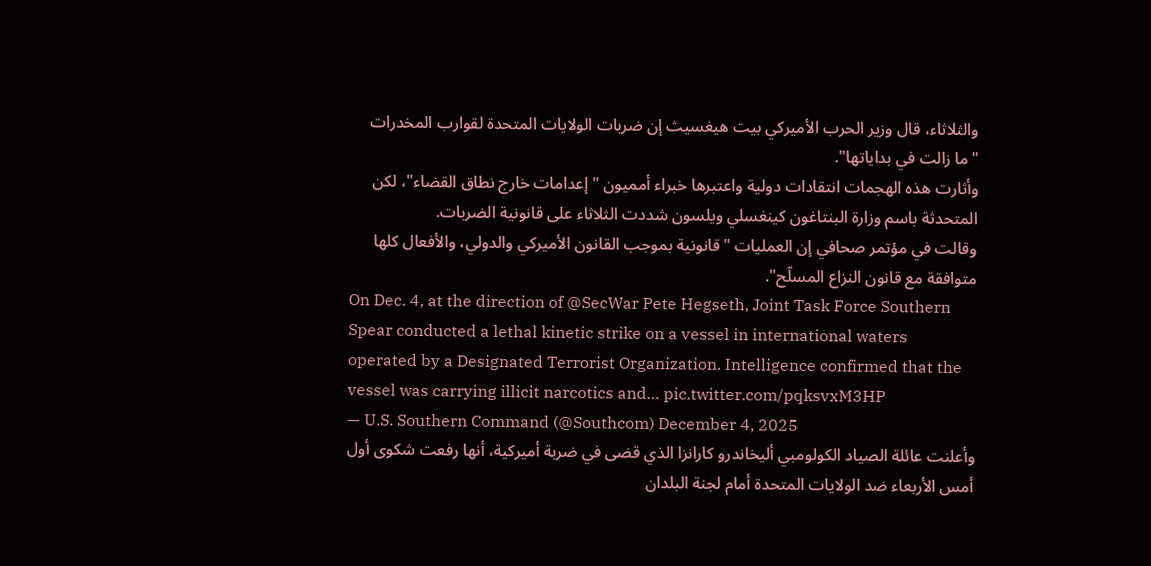والثلاثاء، قال وزير الحرب الأميركي بيت هيغسيث إن ضربات الولايات المتحدة لقوارب المخدرات "ما زالت في بداياتها".
وأثارت هذه الهجمات انتقادات دولية واعتبرها خبراء أمميون "إعدامات خارج نطاق القضاء"، لكن المتحدثة باسم وزارة البنتاغون كينغسلي ويلسون شددت الثلاثاء على قانونية الضربات.
وقالت في مؤتمر صحافي إن العمليات "قانونية بموجب القانون الأميركي والدولي، والأفعال كلها متوافقة مع قانون النزاع المسلّح".
On Dec. 4, at the direction of @SecWar Pete Hegseth, Joint Task Force Southern Spear conducted a lethal kinetic strike on a vessel in international waters operated by a Designated Terrorist Organization. Intelligence confirmed that the vessel was carrying illicit narcotics and… pic.twitter.com/pqksvxM3HP
— U.S. Southern Command (@Southcom) December 4, 2025
وأعلنت عائلة الصياد الكولومبي أليخاندرو كارانزا الذي قضى في ضربة أميركية، أنها رفعت شكوى أول أمس الأربعاء ضد الولايات المتحدة أمام لجنة البلدان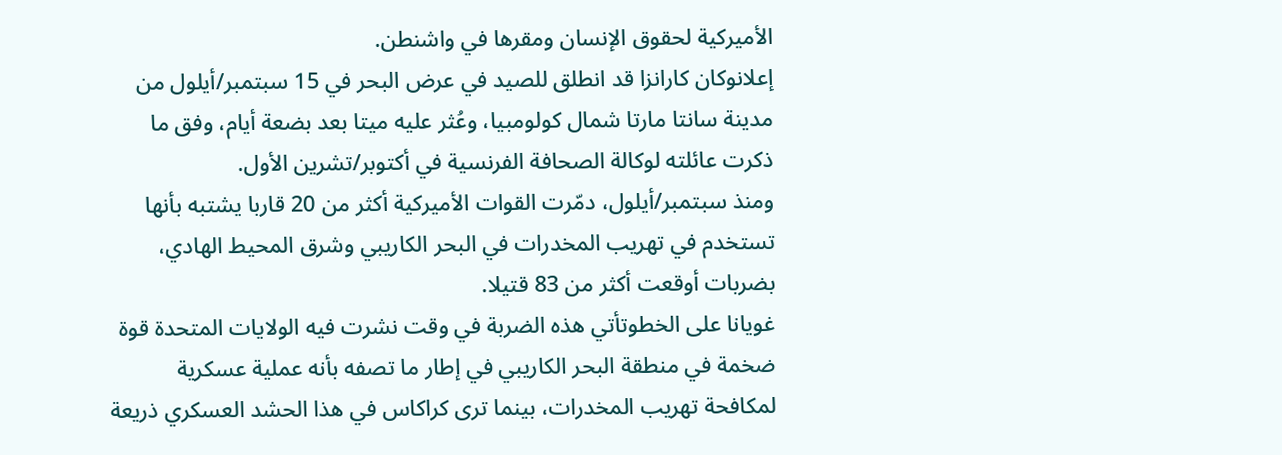الأميركية لحقوق الإنسان ومقرها في واشنطن.
إعلانوكان كارانزا قد انطلق للصيد في عرض البحر في 15 سبتمبر/أيلول من مدينة سانتا مارتا شمال كولومبيا، وعُثر عليه ميتا بعد بضعة أيام، وفق ما ذكرت عائلته لوكالة الصحافة الفرنسية في أكتوبر/تشرين الأول.
ومنذ سبتمبر/أيلول، دمّرت القوات الأميركية أكثر من 20 قاربا يشتبه بأنها تستخدم في تهريب المخدرات في البحر الكاريبي وشرق المحيط الهادي، بضربات أوقعت أكثر من 83 قتيلا.
غويانا على الخطوتأتي هذه الضربة في وقت نشرت فيه الولايات المتحدة قوة ضخمة في منطقة البحر الكاريبي في إطار ما تصفه بأنه عملية عسكرية لمكافحة تهريب المخدرات، بينما ترى كراكاس في هذا الحشد العسكري ذريعة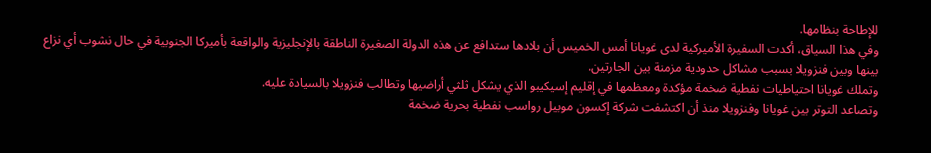للإطاحة بنظامها.
وفي هذا السياق، أكدت السفيرة الأميركية لدى غويانا أمس الخميس أن بلادها ستدافع عن هذه الدولة الصغيرة الناطقة بالإنجليزية والواقعة بأميركا الجنوبية في حال نشوب أي نزاع بينها وبين فنزويلا بسبب مشاكل حدودية مزمنة بين الجارتين.
وتملك غويانا احتياطيات نفطية ضخمة مؤكدة ومعظمها في إقليم إسيكيبو الذي يشكل ثلثي أراضيها وتطالب فنزويلا بالسيادة عليه.
وتصاعد التوتر بين غويانا وفنزويلا منذ أن اكتشفت شركة إكسون موبيل رواسب نفطية بحرية ضخمة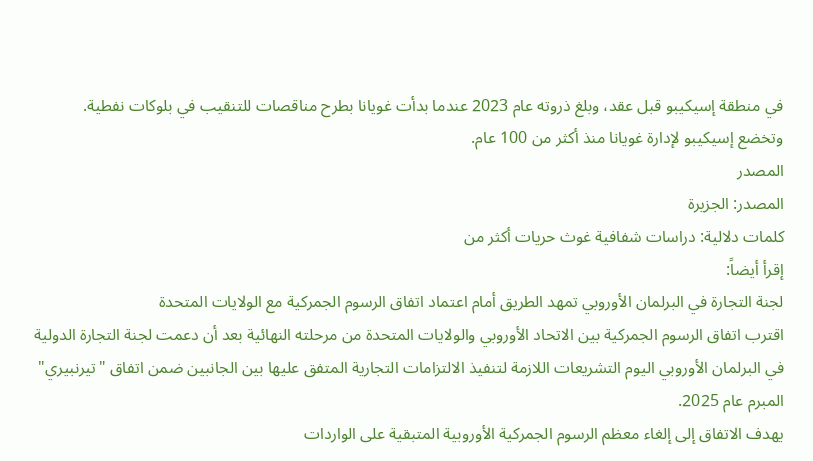في منطقة إسيكيبو قبل عقد، وبلغ ذروته عام 2023 عندما بدأت غويانا بطرح مناقصات للتنقيب في بلوكات نفطية.
وتخضع إسيكيبو لإدارة غويانا منذ أكثر من 100 عام.
المصدر
المصدر: الجزيرة
كلمات دلالية: دراسات شفافية غوث حريات أکثر من
إقرأ أيضاً:
لجنة التجارة في البرلمان الأوروبي تمهد الطريق أمام اعتماد اتفاق الرسوم الجمركية مع الولايات المتحدة
اقترب اتفاق الرسوم الجمركية بين الاتحاد الأوروبي والولايات المتحدة من مرحلته النهائية بعد أن دعمت لجنة التجارة الدولية في البرلمان الأوروبي اليوم التشريعات اللازمة لتنفيذ الالتزامات التجارية المتفق عليها بين الجانبين ضمن اتفاق "تيرنبيري" المبرم عام 2025.
يهدف الاتفاق إلى إلغاء معظم الرسوم الجمركية الأوروبية المتبقية على الواردات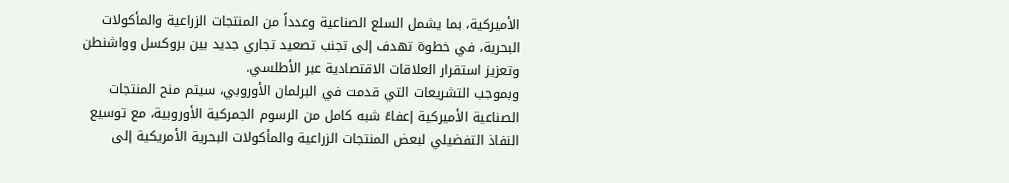الأميركية، بما يشمل السلع الصناعية وعدداً من المنتجات الزراعية والمأكولات البحرية، في خطوة تهدف إلى تجنب تصعيد تجاري جديد بين بروكسل وواشنطن وتعزيز استقرار العلاقات الاقتصادية عبر الأطلسي.
وبموجب التشريعات التي قدمت في البرلمان الأوروبي، سيتم منح المنتجات الصناعية الأميركية إعفاءً شبه كامل من الرسوم الجمركية الأوروبية، مع توسيع النفاذ التفضيلي لبعض المنتجات الزراعية والمأكولات البحرية الأمريكية إلى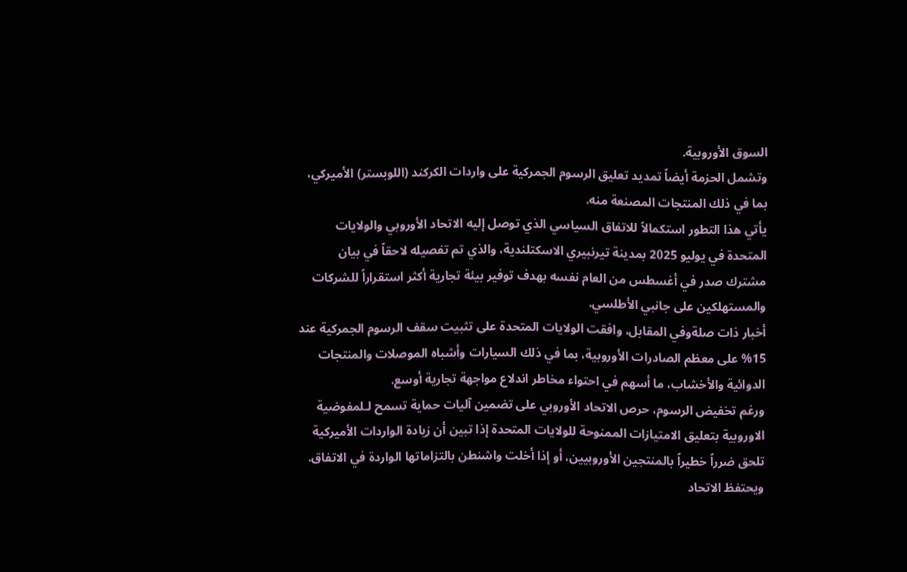السوق الأوروبية.
وتشمل الحزمة أيضاً تمديد تعليق الرسوم الجمركية على واردات الكركند (اللوبستر) الأميركي، بما في ذلك المنتجات المصنعة منه.
يأتي هذا التطور استكمالاً للاتفاق السياسي الذي توصل إليه الاتحاد الأوروبي والولايات المتحدة في يوليو 2025 بمدينة تيرنبيري الاسكتلندية، والذي تم تفصيله لاحقاً في بيان مشترك صدر في أغسطس من العام نفسه بهدف توفير بيئة تجارية أكثر استقراراً للشركات والمستهلكين على جانبي الأطلسي.
أخبار ذات صلةوفي المقابل، وافقت الولايات المتحدة على تثبيت سقف الرسوم الجمركية عند 15% على معظم الصادرات الأوروبية، بما في ذلك السيارات وأشباه الموصلات والمنتجات الدوائية والأخشاب، ما أسهم في احتواء مخاطر اندلاع مواجهة تجارية أوسع.
ورغم تخفيض الرسوم، حرص الاتحاد الأوروبي على تضمين آليات حماية تسمح لـلمفوضية الاوروبية بتعليق الامتيازات الممنوحة للولايات المتحدة إذا تبين أن زيادة الواردات الأميركية تلحق ضرراً خطيراً بالمنتجين الأوروبيين، أو إذا أخلت واشنطن بالتزاماتها الواردة في الاتفاق.
ويحتفظ الاتحاد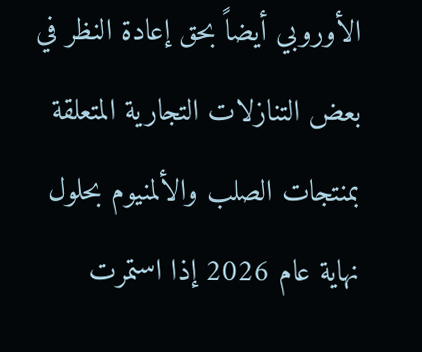الأوروبي أيضاً بحق إعادة النظر في بعض التنازلات التجارية المتعلقة بمنتجات الصلب والألمنيوم بحلول نهاية عام 2026 إذا استمرت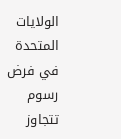الولايات المتحدة في فرض رسوم تتجاوز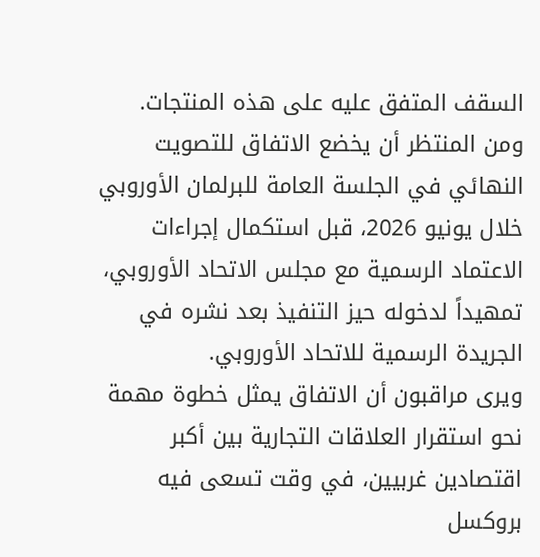السقف المتفق عليه على هذه المنتجات.
ومن المنتظر أن يخضع الاتفاق للتصويت النهائي في الجلسة العامة للبرلمان الأوروبي خلال يونيو 2026، قبل استكمال إجراءات الاعتماد الرسمية مع مجلس الاتحاد الأوروبي، تمهيداً لدخوله حيز التنفيذ بعد نشره في الجريدة الرسمية للاتحاد الأوروبي.
ويرى مراقبون أن الاتفاق يمثل خطوة مهمة نحو استقرار العلاقات التجارية بين أكبر اقتصادين غربيين، في وقت تسعى فيه بروكسل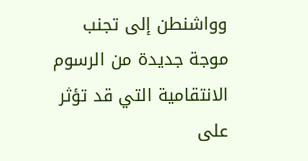وواشنطن إلى تجنب موجة جديدة من الرسوم الانتقامية التي قد تؤثر على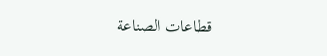قطاعات الصناعة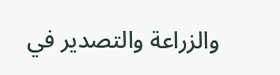والزراعة والتصدير في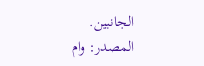الجانبين.
المصدر: وام